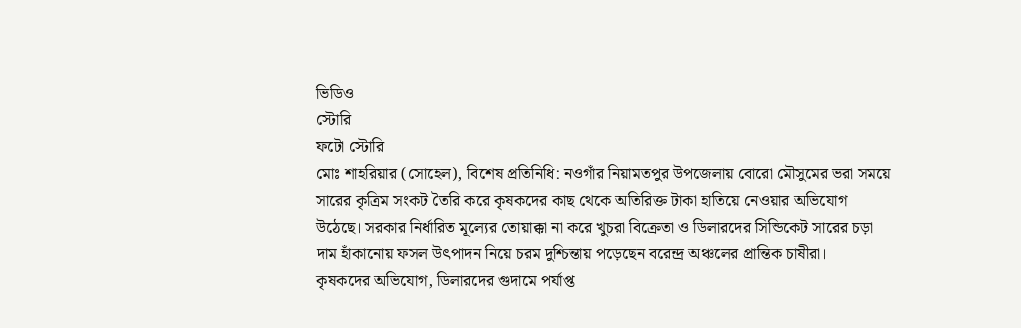ভিডিও
স্টোরি
ফটো স্টোরি
মোঃ শাহরিয়ার (সোহেল), বিশেষ প্রতিনিধি: নওগাঁর নিয়ামতপুর উপজেলায় বোরো মৌসুমের ভরা সময়ে সারের কৃত্রিম সংকট তৈরি করে কৃষকদের কাছ থেকে অতিরিক্ত টাকা হাতিয়ে নেওয়ার অভিযোগ উঠেছে। সরকার নির্ধারিত মূল্যের তোয়াক্কা না করে খুচরা বিক্রেতা ও ডিলারদের সিন্ডিকেট সারের চড়া দাম হাঁকানোয় ফসল উৎপাদন নিয়ে চরম দুশ্চিন্তায় পড়েছেন বরেন্দ্র অঞ্চলের প্রান্তিক চাষীরা।
কৃষকদের অভিযোগ, ডিলারদের গুদামে পর্যাপ্ত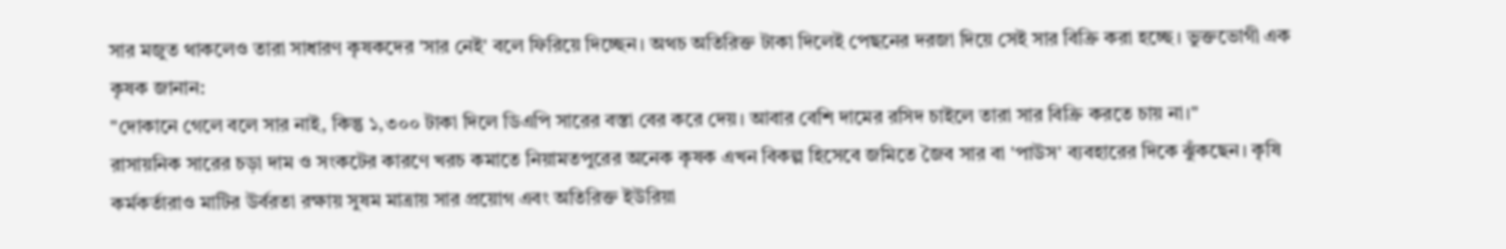সার মজুত থাকলেও তারা সাধারণ কৃষকদের 'সার নেই' বলে ফিরিয়ে দিচ্ছেন। অথচ অতিরিক্ত টাকা দিলেই পেছনের দরজা দিয়ে সেই সার বিক্রি করা হচ্ছে। ভুক্তভোগী এক কৃষক জানান:
"দোকানে গেলে বলে সার নাই, কিন্তু ১,৩০০ টাকা দিলে ডিএপি সারের বস্তা বের করে দেয়। আবার বেশি দামের রসিদ চাইলে তারা সার বিক্রি করতে চায় না।"
রাসায়নিক সারের চড়া দাম ও সংকটের কারণে খরচ কমাতে নিয়ামতপুরের অনেক কৃষক এখন বিকল্প হিসেবে জমিতে জৈব সার বা 'পাউস' ব্যবহারের দিকে ঝুঁকছেন। কৃষি কর্মকর্তারাও মাটির উর্বরতা রক্ষায় সুষম মাত্রায় সার প্রয়োগ এবং অতিরিক্ত ইউরিয়া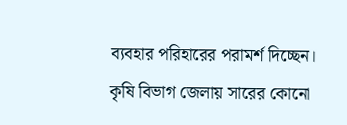ব্যবহার পরিহারের পরামর্শ দিচ্ছেন।
কৃষি বিভাগ জেলায় সারের কোনো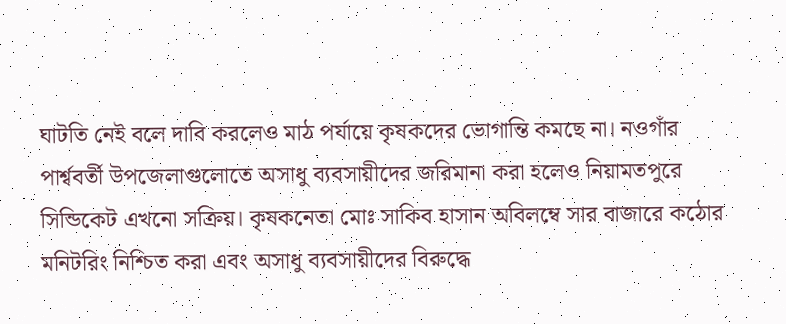ঘাটতি নেই বলে দাবি করলেও মাঠ পর্যায়ে কৃষকদের ভোগান্তি কমছে না। নওগাঁর পার্শ্ববর্তী উপজেলাগুলোতে অসাধু ব্যবসায়ীদের জরিমানা করা হলেও নিয়ামতপুরে সিন্ডিকেট এখনো সক্রিয়। কৃষকনেতা মোঃ সাকিব হাসান অবিলম্বে সার বাজারে কঠোর মনিটরিং নিশ্চিত করা এবং অসাধু ব্যবসায়ীদের বিরুদ্ধে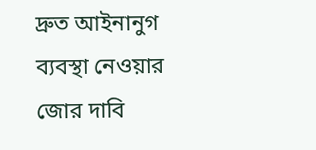দ্রুত আইনানুগ ব্যবস্থা নেওয়ার জোর দাবি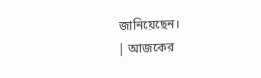জানিয়েছেন।
| আজকের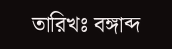তারিখঃ বঙ্গাব্দ